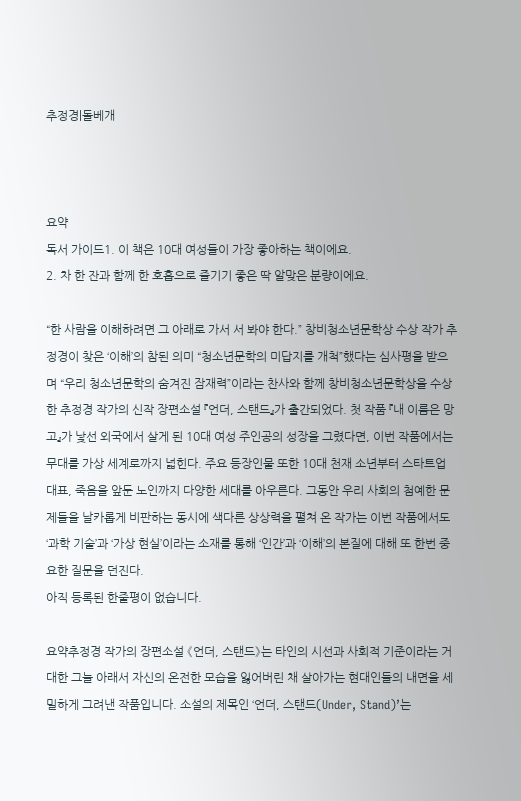추정경|돌베개



요약
독서 가이드1. 이 책은 10대 여성들이 가장 좋아하는 책이에요.
2. 차 한 잔과 함께 한 호흡으로 즐기기 좋은 딱 알맞은 분량이에요.

“한 사람을 이해하려면 그 아래로 가서 서 봐야 한다.” 창비청소년문학상 수상 작가 추정경이 찾은 ‘이해’의 참된 의미 “청소년문학의 미답지를 개척”했다는 심사평을 받으며 “우리 청소년문학의 숨겨진 잠재력”이라는 찬사와 함께 창비청소년문학상을 수상한 추정경 작가의 신작 장편소설 『언더, 스탠드』가 출간되었다. 첫 작품 『내 이름은 망고』가 낯선 외국에서 살게 된 10대 여성 주인공의 성장을 그렸다면, 이번 작품에서는 무대를 가상 세계로까지 넓힌다. 주요 등장인물 또한 10대 천재 소년부터 스타트업 대표, 죽음을 앞둔 노인까지 다양한 세대를 아우른다. 그동안 우리 사회의 첨예한 문제들을 날카롭게 비판하는 동시에 색다른 상상력을 펼쳐 온 작가는 이번 작품에서도 ‘과학 기술’과 ‘가상 현실’이라는 소재를 통해 ‘인간’과 ‘이해’의 본질에 대해 또 한번 중요한 질문을 던진다.
아직 등록된 한줄평이 없습니다.

요약추정경 작가의 장편소설 《언더, 스탠드》는 타인의 시선과 사회적 기준이라는 거대한 그늘 아래서 자신의 온전한 모습을 잃어버린 채 살아가는 현대인들의 내면을 세밀하게 그려낸 작품입니다. 소설의 제목인 ‘언더, 스탠드(Under, Stand)’는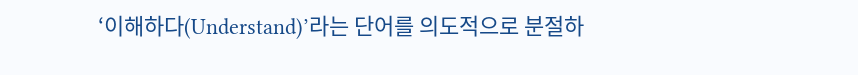‘이해하다(Understand)’라는 단어를 의도적으로 분절하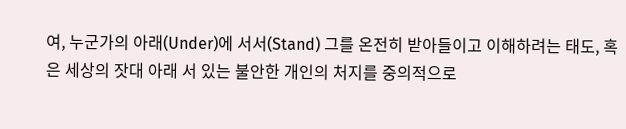여, 누군가의 아래(Under)에 서서(Stand) 그를 온전히 받아들이고 이해하려는 태도, 혹은 세상의 잣대 아래 서 있는 불안한 개인의 처지를 중의적으로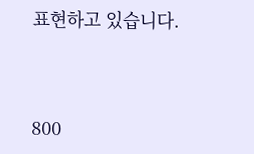표현하고 있습니다.



800